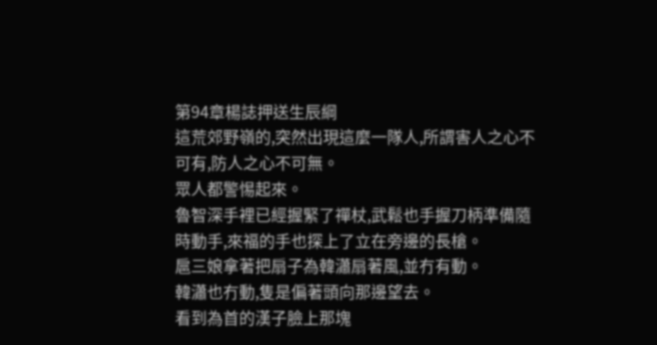第94章楊誌押送生辰綱
這荒郊野嶺的,突然出現這麼一隊人,所謂害人之心不可有,防人之心不可無。
眾人都警惕起來。
魯智深手裡已經握緊了禪杖,武鬆也手握刀柄準備隨時動手,來福的手也探上了立在旁邊的長槍。
扈三娘拿著把扇子為韓瀟扇著風,並冇有動。
韓瀟也冇動,隻是偏著頭向那邊望去。
看到為首的漢子臉上那塊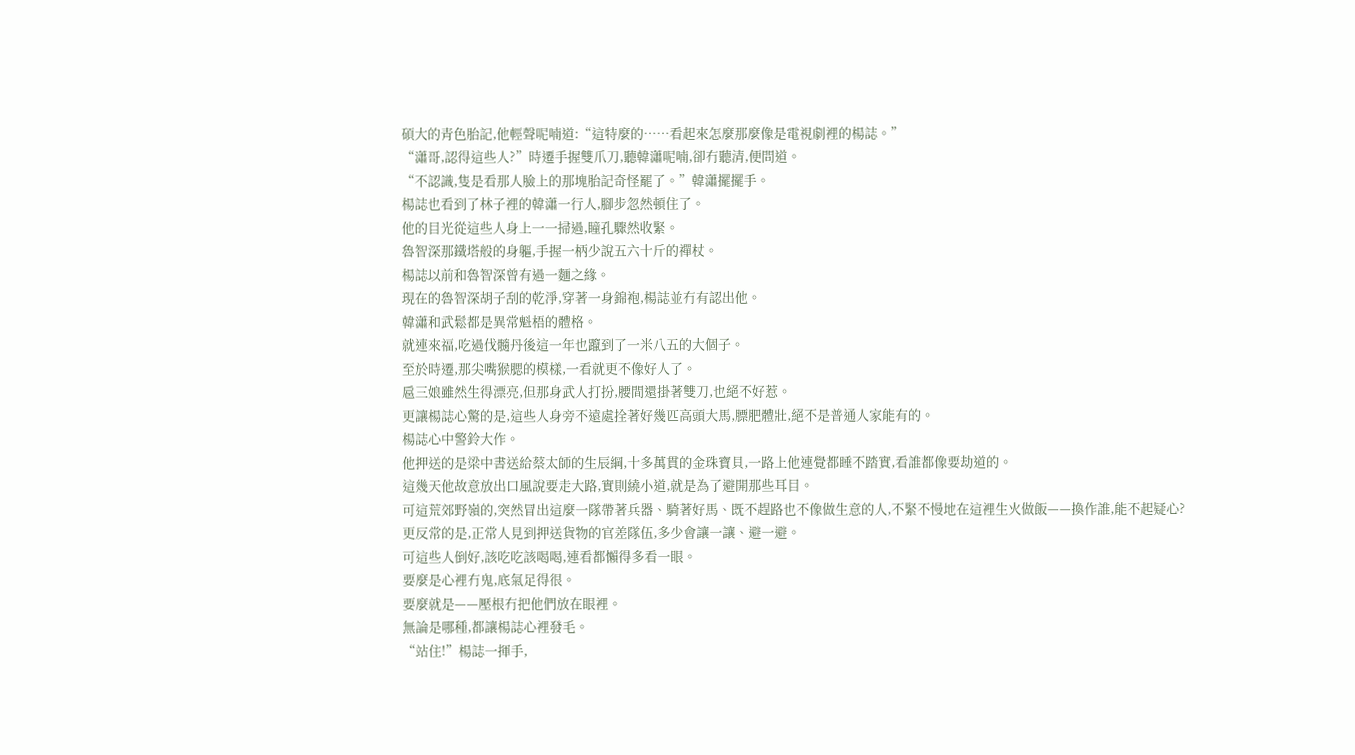碩大的青色胎記,他輕聲呢喃道:“這特麼的……看起來怎麼那麼像是電視劇裡的楊誌。”
“瀟哥,認得這些人?”時遷手握雙爪刀,聽韓瀟呢喃,卻冇聽清,便問道。
“不認識,隻是看那人臉上的那塊胎記奇怪罷了。”韓瀟擺擺手。
楊誌也看到了林子裡的韓瀟一行人,腳步忽然頓住了。
他的目光從這些人身上一一掃過,瞳孔驟然收緊。
魯智深那鐵塔般的身軀,手握一柄少說五六十斤的禪杖。
楊誌以前和魯智深曾有過一麵之緣。
現在的魯智深胡子刮的乾淨,穿著一身錦袍,楊誌並冇有認出他。
韓瀟和武鬆都是異常魁梧的體格。
就連來福,吃過伐髓丹後這一年也躥到了一米八五的大個子。
至於時遷,那尖嘴猴腮的模樣,一看就更不像好人了。
扈三娘雖然生得漂亮,但那身武人打扮,腰間還掛著雙刀,也絕不好惹。
更讓楊誌心驚的是,這些人身旁不遠處拴著好幾匹高頭大馬,膘肥體壯,絕不是普通人家能有的。
楊誌心中警鈴大作。
他押送的是梁中書送給蔡太師的生辰綱,十多萬貫的金珠寶貝,一路上他連覺都睡不踏實,看誰都像要劫道的。
這幾天他故意放出口風說要走大路,實則繞小道,就是為了避開那些耳目。
可這荒郊野嶺的,突然冒出這麼一隊帶著兵器、騎著好馬、既不趕路也不像做生意的人,不緊不慢地在這裡生火做飯——換作誰,能不起疑心?
更反常的是,正常人見到押送貨物的官差隊伍,多少會讓一讓、避一避。
可這些人倒好,該吃吃該喝喝,連看都懶得多看一眼。
要麼是心裡冇鬼,底氣足得很。
要麼就是——壓根冇把他們放在眼裡。
無論是哪種,都讓楊誌心裡發毛。
“站住!”楊誌一揮手,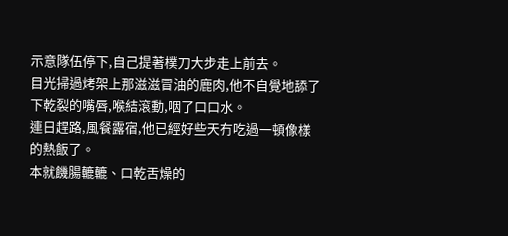示意隊伍停下,自己提著樸刀大步走上前去。
目光掃過烤架上那滋滋冒油的鹿肉,他不自覺地舔了下乾裂的嘴唇,喉結滾動,咽了口口水。
連日趕路,風餐露宿,他已經好些天冇吃過一頓像樣的熱飯了。
本就饑腸轆轆、口乾舌燥的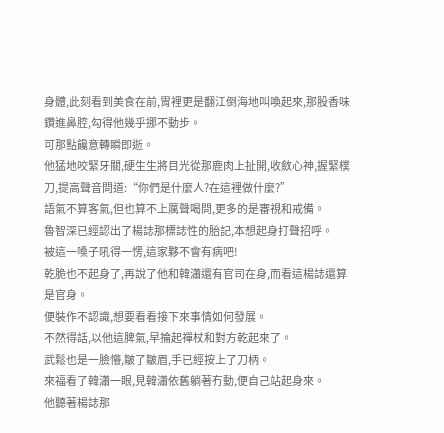身體,此刻看到美食在前,胃裡更是翻江倒海地叫喚起來,那股香味鑽進鼻腔,勾得他幾乎挪不動步。
可那點饞意轉瞬即逝。
他猛地咬緊牙關,硬生生將目光從那鹿肉上扯開,收斂心神,握緊樸刀,提高聲音問道:“你們是什麼人?在這裡做什麼?”
語氣不算客氣,但也算不上厲聲喝問,更多的是審視和戒備。
魯智深已經認出了楊誌那標誌性的胎記,本想起身打聲招呼。
被這一嗓子吼得一愣,這家夥不會有病吧!
乾脆也不起身了,再說了他和韓瀟還有官司在身,而看這楊誌還算是官身。
便裝作不認識,想要看看接下來事情如何發展。
不然得話,以他這脾氣,早掄起禪杖和對方乾起來了。
武鬆也是一臉懵,皺了皺眉,手已經按上了刀柄。
來福看了韓瀟一眼,見韓瀟依舊躺著冇動,便自己站起身來。
他聽著楊誌那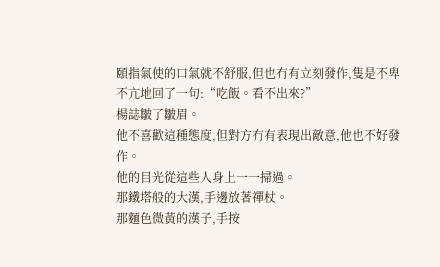頤指氣使的口氣就不舒服,但也冇有立刻發作,隻是不卑不亢地回了一句:“吃飯。看不出來?”
楊誌皺了皺眉。
他不喜歡這種態度,但對方冇有表現出敵意,他也不好發作。
他的目光從這些人身上一一掃過。
那鐵塔般的大漢,手邊放著禪杖。
那麵色微黃的漢子,手按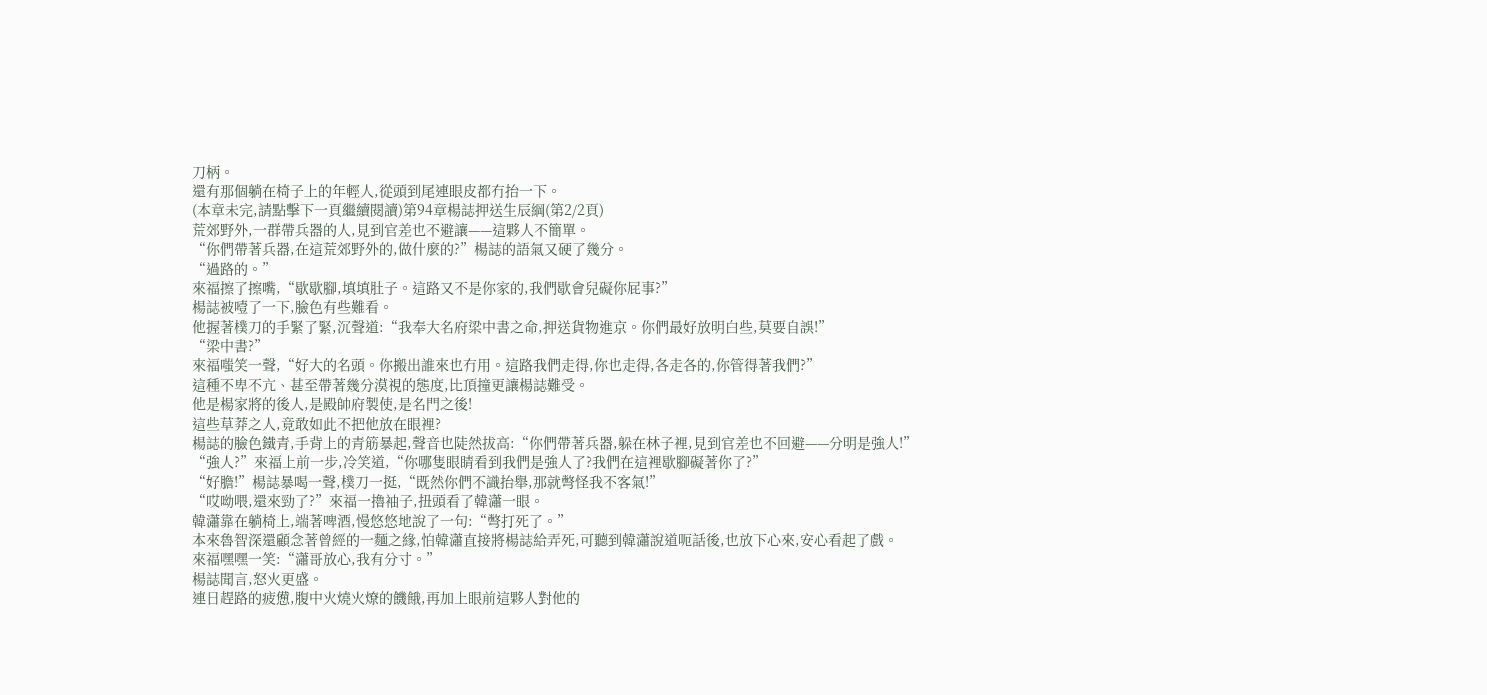刀柄。
還有那個躺在椅子上的年輕人,從頭到尾連眼皮都冇抬一下。
(本章未完,請點擊下一頁繼續閱讀)第94章楊誌押送生辰綱(第2/2頁)
荒郊野外,一群帶兵器的人,見到官差也不避讓——這夥人不簡單。
“你們帶著兵器,在這荒郊野外的,做什麼的?”楊誌的語氣又硬了幾分。
“過路的。”
來福擦了擦嘴,“歇歇腳,填填肚子。這路又不是你家的,我們歇會兒礙你屁事?”
楊誌被噎了一下,臉色有些難看。
他握著樸刀的手緊了緊,沉聲道:“我奉大名府梁中書之命,押送貨物進京。你們最好放明白些,莫要自誤!”
“梁中書?”
來福嗤笑一聲,“好大的名頭。你搬出誰來也冇用。這路我們走得,你也走得,各走各的,你管得著我們?”
這種不卑不亢、甚至帶著幾分漠視的態度,比頂撞更讓楊誌難受。
他是楊家將的後人,是殿帥府製使,是名門之後!
這些草莽之人,竟敢如此不把他放在眼裡?
楊誌的臉色鐵青,手背上的青筋暴起,聲音也陡然拔高:“你們帶著兵器,躲在林子裡,見到官差也不回避——分明是強人!”
“強人?”來福上前一步,冷笑道,“你哪隻眼睛看到我們是強人了?我們在這裡歇腳礙著你了?”
“好膽!”楊誌暴喝一聲,樸刀一挺,“既然你們不識抬舉,那就彆怪我不客氣!”
“哎呦喂,還來勁了?”來福一擼袖子,扭頭看了韓瀟一眼。
韓瀟靠在躺椅上,端著啤酒,慢悠悠地說了一句:“彆打死了。”
本來魯智深還顧念著曾經的一麵之緣,怕韓瀟直接將楊誌給弄死,可聽到韓瀟說道呃話後,也放下心來,安心看起了戲。
來福嘿嘿一笑:“瀟哥放心,我有分寸。”
楊誌聞言,怒火更盛。
連日趕路的疲憊,腹中火燒火燎的饑餓,再加上眼前這夥人對他的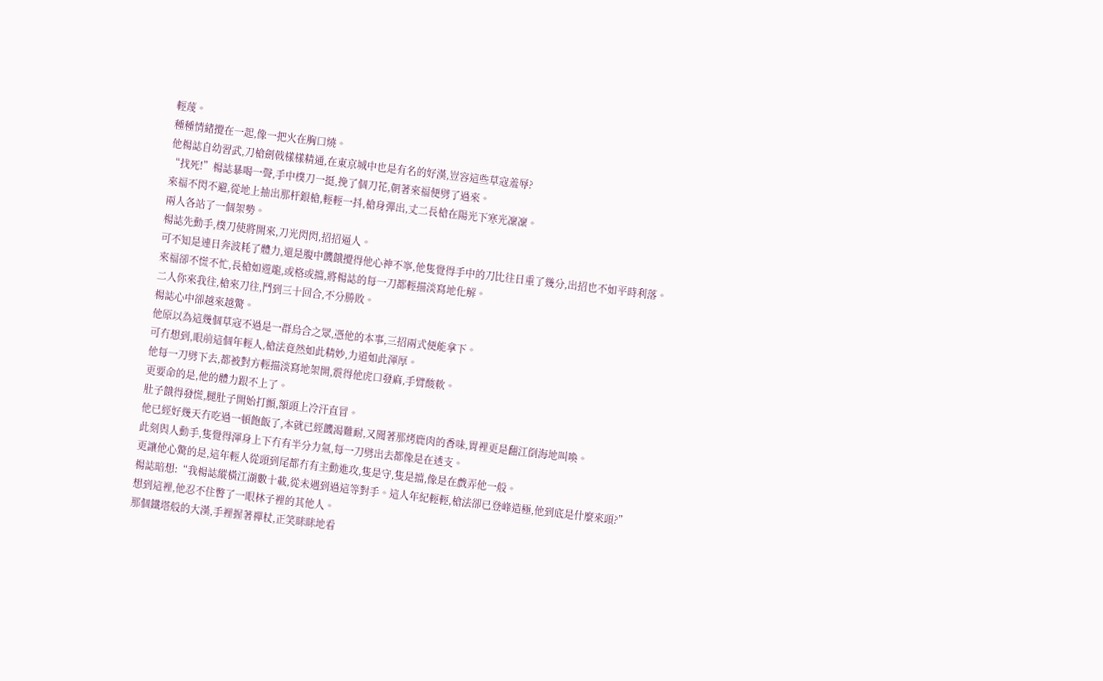輕蔑。
種種情緒攪在一起,像一把火在胸口燒。
他楊誌自幼習武,刀槍劍戟樣樣精通,在東京城中也是有名的好漢,豈容這些草寇羞辱?
“找死!”楊誌暴喝一聲,手中樸刀一挺,挽了個刀花,朝著來福便劈了過來。
來福不閃不避,從地上抽出那杆銀槍,輕輕一抖,槍身彈出,丈二長槍在陽光下寒光凜凜。
兩人各站了一個架勢。
楊誌先動手,樸刀使將開來,刀光閃閃,招招逼人。
可不知是連日奔波耗了體力,還是腹中饑餓攪得他心神不寧,他隻覺得手中的刀比往日重了幾分,出招也不如平時利落。
來福卻不慌不忙,長槍如遊龍,或格或擋,將楊誌的每一刀都輕描淡寫地化解。
二人你來我往,槍來刀往,鬥到三十回合,不分勝敗。
楊誌心中卻越來越驚。
他原以為這幾個草寇不過是一群烏合之眾,憑他的本事,三招兩式便能拿下。
可冇想到,眼前這個年輕人,槍法竟然如此精妙,力道如此渾厚。
他每一刀劈下去,都被對方輕描淡寫地架開,震得他虎口發麻,手臂酸軟。
更要命的是,他的體力跟不上了。
肚子餓得發慌,腿肚子開始打顫,額頭上冷汗直冒。
他已經好幾天冇吃過一頓飽飯了,本就已經饑渴難耐,又聞著那烤鹿肉的香味,胃裡更是翻江倒海地叫喚。
此刻與人動手,隻覺得渾身上下冇有半分力氣,每一刀劈出去都像是在透支。
更讓他心驚的是,這年輕人從頭到尾都冇有主動進攻,隻是守,隻是擋,像是在戲弄他一般。
楊誌暗想:“我楊誌縱橫江湖數十載,從未遇到過這等對手。這人年紀輕輕,槍法卻已登峰造極,他到底是什麼來頭?”
想到這裡,他忍不住瞥了一眼林子裡的其他人。
那個鐵塔般的大漢,手裡握著禪杖,正笑眯眯地看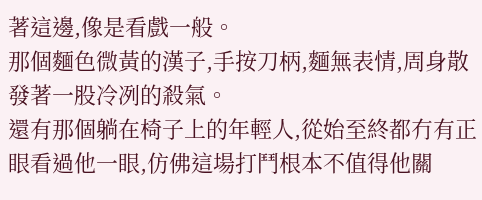著這邊,像是看戲一般。
那個麵色微黃的漢子,手按刀柄,麵無表情,周身散發著一股冷冽的殺氣。
還有那個躺在椅子上的年輕人,從始至終都冇有正眼看過他一眼,仿佛這場打鬥根本不值得他關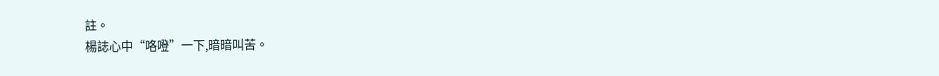註。
楊誌心中“咯噔”一下,暗暗叫苦。